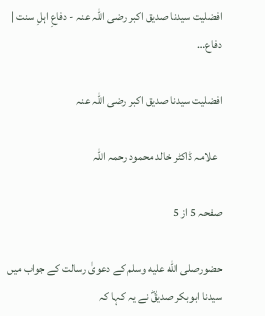افضلیت سیدنا صدیق اکبر رضی اللہ عنہ - دفاعِ اہلِ سنت | دفاع…

افضلیت سیدنا صدیق اکبر رضی اللہ عنہ

  علامہ ڈاکٹر خالد محمود رحمہ اللہ

صفحہ 5 از 5

حضورصلى الله عليه وسلم کے دعویٰ رسالت کے جواب میں سیدنا ابوبکر صدیقؓ نے یہ کہا کہ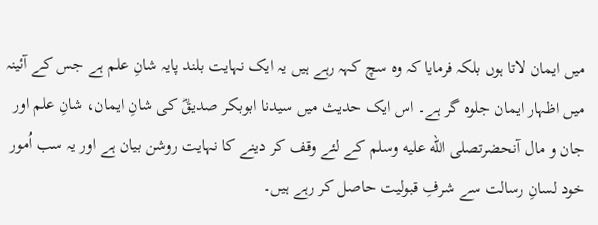میں ایمان لاتا ہوں بلکہ فرمایا کہ وہ سچ کہہ رہے ہیں یہ ایک نہایت بلند پایہ شانِ علم ہے جس کے آئینہ میں اظہار ایمان جلوہ گر ہے۔ اس ایک حدیث میں سیدنا ابوبکر صدیقؓ کی شانِ ایمان، شانِ علم اور جان و مال آنحضرتصلى الله عليه وسلم کے لئے وقف کر دینے کا نہایت روشن بیان ہے اور یہ سب اُمور خود لسانِ رسالت سے شرفِ قبولیت حاصل کر رہے ہیں۔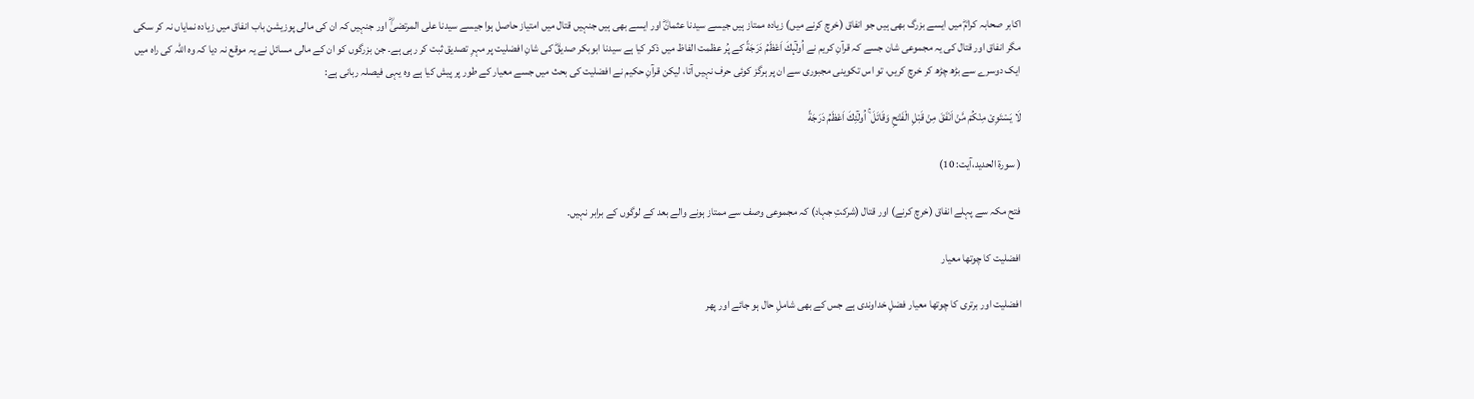اکابر صحابہ کرامؓ میں ایسے بزرگ بھی ہیں جو انفاق (خرچ کرنے میں) زیادہ ممتاز ہیں جیسے سیدنا عثمانؓ اور ایسے بھی ہیں جنہیں قتال میں امتیاز حاصل ہوا جیسے سیدنا علی المرتضیٰؓ اور جنہیں کہ ان کی مالی پوزیشن باب انفاق میں زیادہ نمایاں نہ کر سکی مگر انفاق اور قتال کی یہ مجموعی شان جسے کہ قرآنِ کریم نے اُولٰٓىٕكَ اَعْظَمُ دَرَجَةً کے پُر عظمت الفاظ میں ذکر کیا ہے سیدنا ابوبکر صدیقؓ کی شانِ افضلیت پر مہرِ تصدیق ثبت کر رہی ہے۔ جن بزرگوں کو ان کے مالی مسائل نے یہ موقع نہ دیا کہ وہ اللہ کی راہ میں ایک دوسرے سے بڑھ چڑھ کر خرچ کریں، تو اس تکوینی مجبوری سے ان پر ہرگز کوئی حرف نہیں آتا، لیکن قرآنِ حکیم نے افضلیت کی بحث میں جسے معیار کے طور پر پیش کیا ہے وہ یہی فیصلہ ربانی ہے:

لَا يَسْتَوِىْ مِنْكُمْ مَّنْ اَنْفَقَ مِنْ قَبْلِ الْفَتْحِ وَقَاتَلَ ۚ اُولٰٓئِكَ اَعْظَمُ دَرَجَةً

( سورۃ الحدید،آیت: 10)

فتح مکہ سے پہلے انفاق (خرچ کرنے) اور قتال (شرکتِ جہاد) کہ مجموعی وصف سے ممتاز ہونے والے بعد کے لوگوں کے برابر نہیں۔

افضلیت کا چوتھا معیار

افضلیت اور برتری کا چوتھا معیار فضلِ خداوندی ہے جس کے بھی شاملِ حال ہو جائے اور پھر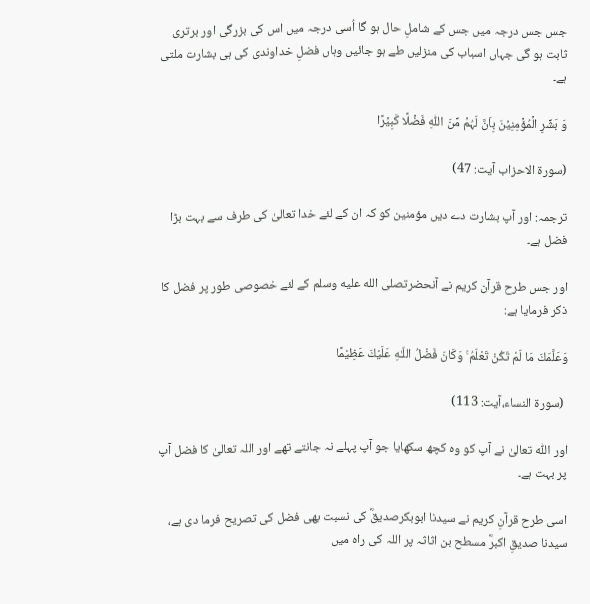جس جس درجہ میں جس کے شاملِ حال ہو گا اُسی درجہ میں اس کی بزرگی اور برتری ثابت ہو گی جہاں اسباب کی منزلیں طے ہو جائیں وہاں فضلِ خداوندی کی ہی بشارت ملتی ہے۔

وَ بَشِّرِ الۡمُؤۡمِنِیۡنَ بِاَنَّ لَہُمۡ مِّنَ اللّٰہِ فَضۡلًا کَبِیۡرًا

(سورۃ الاحزاب آیت: 47)

ترجمہ: اور آپ بشارت دے دیں مؤمنین کو کہ ان کے لئے خدا تعالیٰ کی طرف سے بہت بڑا فضل ہے۔

اور جس طرح قرآن کریم نے آنحضرتصلى الله عليه وسلم کے لئے خصوصی طور پر فضل کا ذکر فرمایا ہے:

وَعَلَّمَكَ مَا لَمْ تَكُنْ تَعْلَمُ ۚ وَكَانَ فَضْلُ اللّـٰهِ عَلَيْكَ عَظِيْمًا

 (سورۃ النساء،آیت: 113)

اور اللّٰہ تعالیٰ نے آپ کو وہ کچھ سکھایا جو آپ پہلے نہ جانتے تھے اور اللہ تعالیٰ کا فضل آپ پر بہت ہے۔

اسی طرح قرآنِ کریم نے سیدنا ابوبکرصدیقؓ کی نسبت بھی فضل کی تصریح فرما دی ہے، سیدنا صدیقِ اکبرؓ مسطح بن اثاثہ پر اللہ کی راہ میں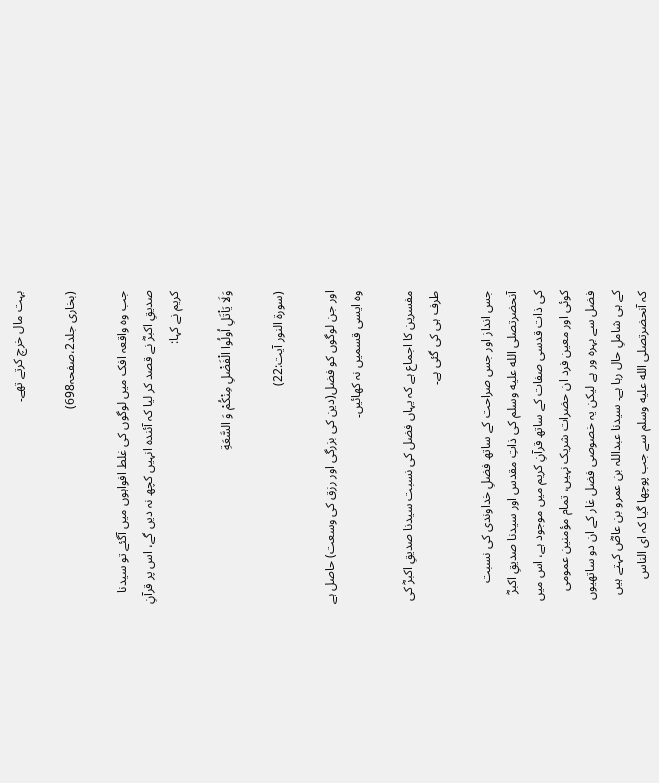بہت مال خرچ کرتے تھے۔

(بخاری جلد2،صفحہ698)

جب وہ واقعہ افک میں لوگوں کی غلط افواہوں میں آگئے تو سیدنا صدیقِ اکبرؓ نے قصد کر لیا کہ آئندہ انہیں کچھ نہ دیں گے، اس پر قرآنِ کریم نے کہا:

وَلَا یَاْتَلِ اُولُوا الْفَضْلِ مِنْكُمْ وَ السَّعَةِ

(سورۃ النور آیت:22)

اور جن لوگوں کو فضل(دین کی بزرگی اور رزق کی وسعت) حاصل ہے وہ ایسی قسمیں نہ کھائیں۔

مفسرین کا اجماع ہے کہ یہاں فضل کی نسبت سیدنا صدیقِ اکبرؓ کی طرف ہی کی گئی ہے۔

جس انداز اور جس صراحت کے ساتھ فضلِ خداوندی کی نسبت آنحضرتصلى الله عليه وسلم کی ذاتِ مقدس اور سیدنا صدیقِ اکبرؓ کی ذات قدسی صفات کے ساتھ قرآنِ کریم میں موجود ہے، اس میں کوئی اور معین فرد ان حضرات شریک نہیں، تمام مؤمنین عمومی فضل سے بہرہ ور ہے لیکن یہ خصوصی فضل غار کے ان دو ساتھیوں کے ہی شاملِ حال رہا ہے۔ سیدنا عبداللہ بن عمرو بن عاصؓ کہتے ہیں کہ آنحضرتصلى الله عليه وسلم سے جب پوچھا گیا کہ ای الناس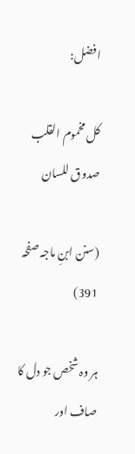افضل:

کل مخموم القلب صدوق للسان

(سنن ابنِ ماجہ صفحہ 391)

ہر وہ شخص جو دل کا صاف اور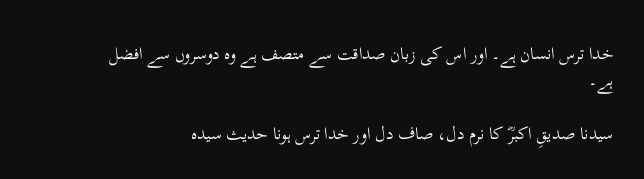خدا ترس انسان ہے۔ اور اس کی زبان صداقت سے متصف ہے وہ دوسروں سے افضل ہے۔

سیدنا صدیقِ اکبرؓ کا نرم دل، صاف دل اور خدا ترس ہونا حدیث سیدہ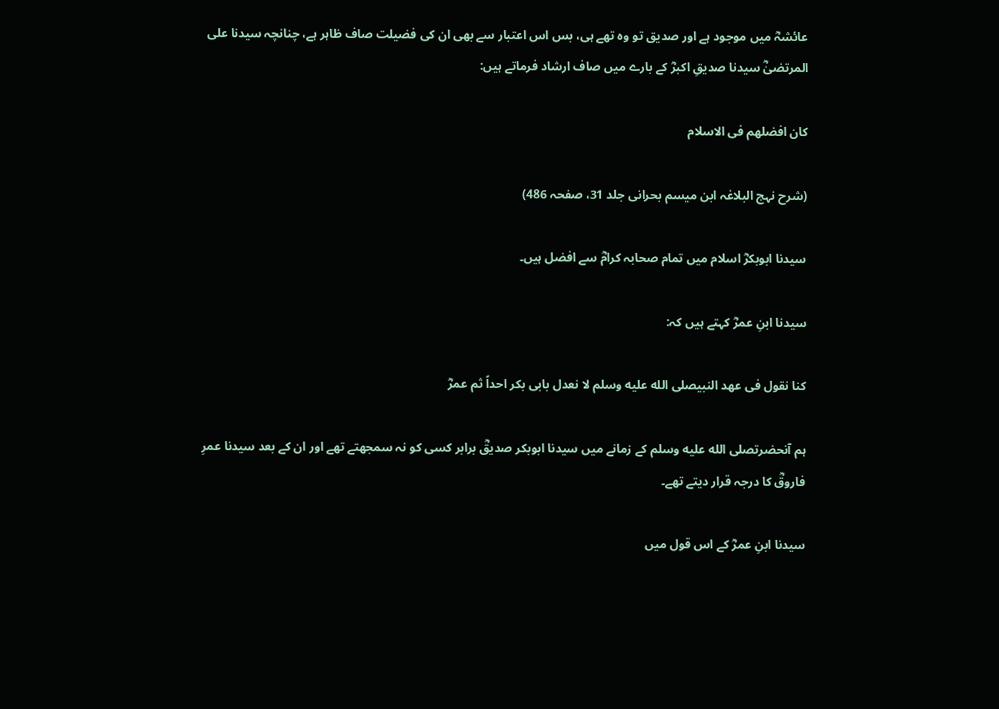عائشہؓ میں موجود ہے اور صدیق تو وہ تھے ہی، بس اس اعتبار سے بھی ان کی فضیلت صاف ظاہر ہے، چنانچہ سیدنا علی المرتضیٰؓ سیدنا صدیقِ اکبرؓ کے بارے میں صاف ارشاد فرماتے ہیں:

کان افضلھم فی الاسلام

(شرح نہج البلاغہ ابن میسم بحرانی جلد 31، صفحہ 486)

سیدنا ابوبکرؓ اسلام میں تمام صحابہ کرامؓ سے افضل ہیں۔

سیدنا ابنِ عمرؓ کہتے ہیں کہ:

کنا نقول فی عھد النبیصلى الله عليه وسلم لا نعدل بابی بکر احداً ثم عمرؓ

ہم آنحضرتصلى الله عليه وسلم کے زمانے میں سیدنا ابوبکر صدیقؓ برابر کسی کو نہ سمجھتے تھے اور ان کے بعد سیدنا عمرِ فاروقؓ کا درجہ قرار دیتے تھے۔

سیدنا ابنِ عمرؓ کے اس قول میں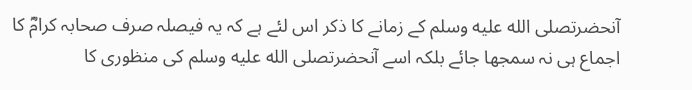آنحضرتصلى الله عليه وسلم کے زمانے کا ذکر اس لئے ہے کہ یہ فیصلہ صرف صحابہ کرامؓ کا اجماع ہی نہ سمجھا جائے بلکہ اسے آنحضرتصلى الله عليه وسلم کی منظوری کا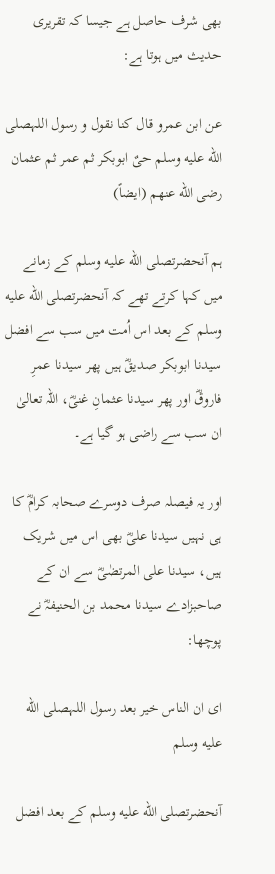بھی شرف حاصل ہے جیسا کہ تقریری حدیث میں ہوتا ہے:

عن ابن عمرو قال کنا نقول و رسول اللہصلى الله عليه وسلم حیٌ ابوبکر ثم عمر ثم عثمان رضی الله عنھم (ایضاً)

ہم آنحضرتصلى الله عليه وسلم کے زمانے میں کہا کرتے تھے کہ آنحضرتصلى الله عليه وسلم کے بعد اس اُمت میں سب سے افضل سیدنا ابوبکر صدیقؓ ہیں پھر سیدنا عمرِ فاروقؓ اور پھر سیدنا عثمانِ غنیؓ، اللہ تعالیٰ ان سب سے راضی ہو گیا ہے۔

اور یہ فیصلہ صرف دوسرے صحابہ کرامؓ کا ہی نہیں سیدنا علیؓ بھی اس میں شریک ہیں، سیدنا علی المرتضٰیؓ سے ان کے صاحبزادے سیدنا محمد بن الحنیفہؓ نے پوچھا:

ای ان الناس خیر بعد رسول اللہصلى الله عليه وسلم

آنحضرتصلى الله عليه وسلم کے بعد افضل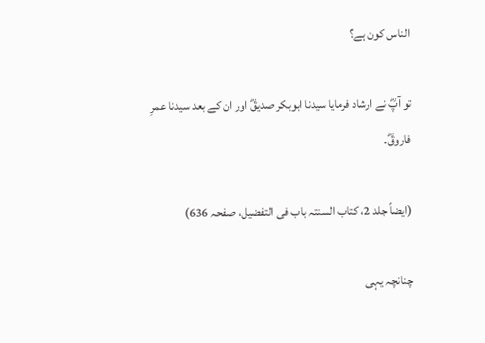الناس کون ہے؟

تو آپؓ نے ارشاد فرمایا سیدنا ابوبکر صدیقؓ اور ان کے بعد سیدنا عمرِ فاروقؓ۔

(ایضاً جلد 2، کتاب السنتہ باب فی التفضیل، صفحہ 636)

چنانچہ یہی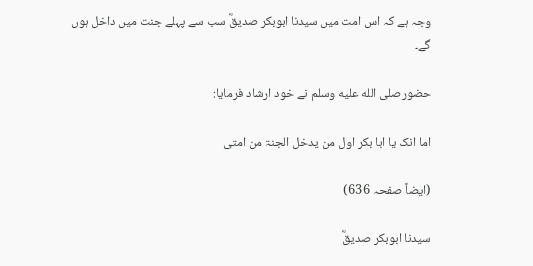وجہ ہے کہ اس امت میں سیدنا ابوبکر صدیقؓ سب سے پہلے جنت میں داخل ہوں گے۔

حضورصلى الله عليه وسلم نے خود ارشاد فرمایا:

اما انک یا ابا بکر اول من یدخل الجنۃ من امتی

(ایضاً صفحہ 636)

سیدنا ابوبکر صدیقؓ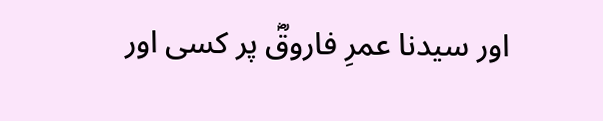اور سیدنا عمرِ فاروقؓ پر کسی اور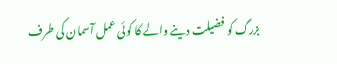بزرگ کو فضیلت دینے والے کا کوئی عمل آسمان کی طرف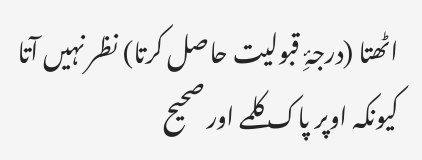اٹھتا (درجۂِ قبولیت حاصل کرتا) نظر نہیں آتا کیونکہ اوپر پاک کلمے اور صحیح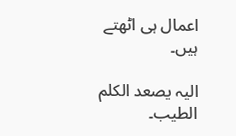اعمال ہی اٹھتے ہیں۔

الیہ یصعد الکلم الطیب۔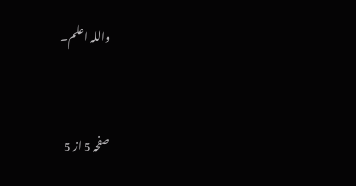واللہ اعلم۔


صفحہ 5 از 5